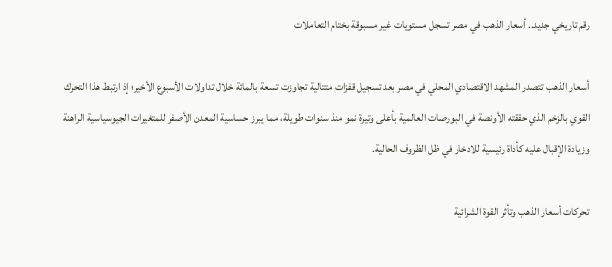رقم تاريخي جديد.. أسعار الذهب في مصر تسجل مستويات غير مسبوقة بختام التعاملات

أسعار الذهب تتصدر المشهد الاقتصادي المحلي في مصر بعد تسجيل قفزات متتالية تجاوزت تسعة بالمائة خلال تداولات الأسبوع الأخير؛ إذ ارتبط هذا التحرك القوي بالزخم الذي حققته الأونصة في البورصات العالمية بأعلى وتيرة نمو منذ سنوات طويلة، مما يبرز حساسية المعدن الأصفر للمتغيرات الجيوسياسية الراهنة وزيادة الإقبال عليه كأداة رئيسية للادخار في ظل الظروف الحالية.

تحركات أسعار الذهب وتأثر القوة الشرائية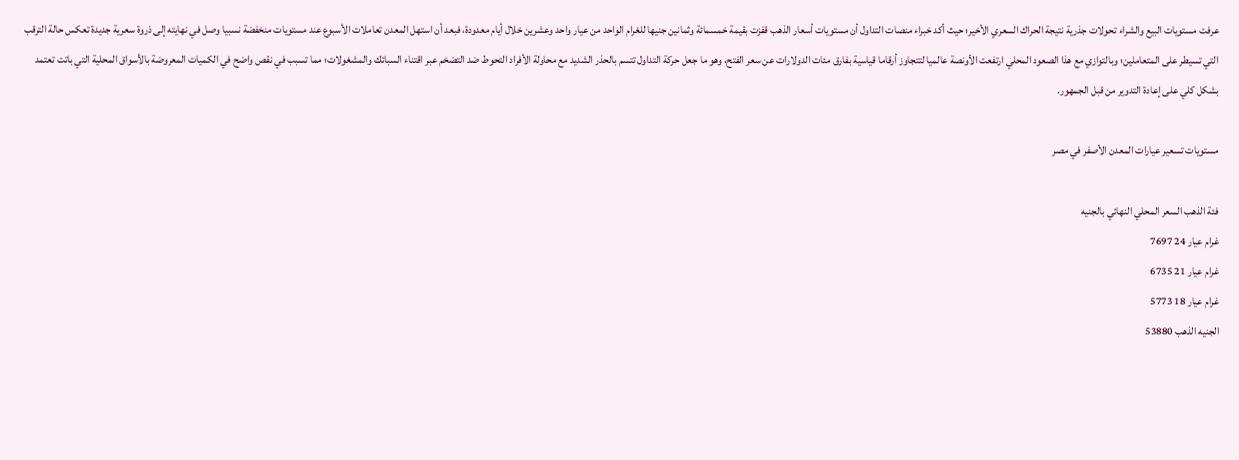عرفت مستويات البيع والشراء تحولات جذرية نتيجة الحراك السعري الأخير؛ حيث أكد خبراء منصات التداول أن مستويات أسعار الذهب قفزت بقيمة خمسمائة وثمانين جنيها للغرام الواحد من عيار واحد وعشرين خلال أيام معدودة، فبعد أن استهل المعدن تعاملات الأسبوع عند مستويات منخفضة نسبيا وصل في نهايته إلى ذروة سعرية جديدة تعكس حالة الترقب التي تسيطر على المتعاملين؛ وبالتوازي مع هذا الصعود المحلي ارتفعت الأونصة عالميا لتتجاوز أرقاما قياسية بفارق مئات الدولارات عن سعر الفتح، وهو ما جعل حركة التداول تتسم بالحذر الشديد مع محاولة الأفراد التحوط ضد التضخم عبر اقتناء السبائك والمشغولات؛ مما تسبب في نقص واضح في الكميات المعروضة بالأسواق المحلية التي باتت تعتمد بشكل كلي على إعادة التدوير من قبل الجمهور.

مستويات تسعير عيارات المعدن الأصفر في مصر

فئة الذهب السعر المحلي النهائي بالجنيه
غرام عيار 24 7697
غرام عيار 21 6735
غرام عيار 18 5773
الجنيه الذهب 53880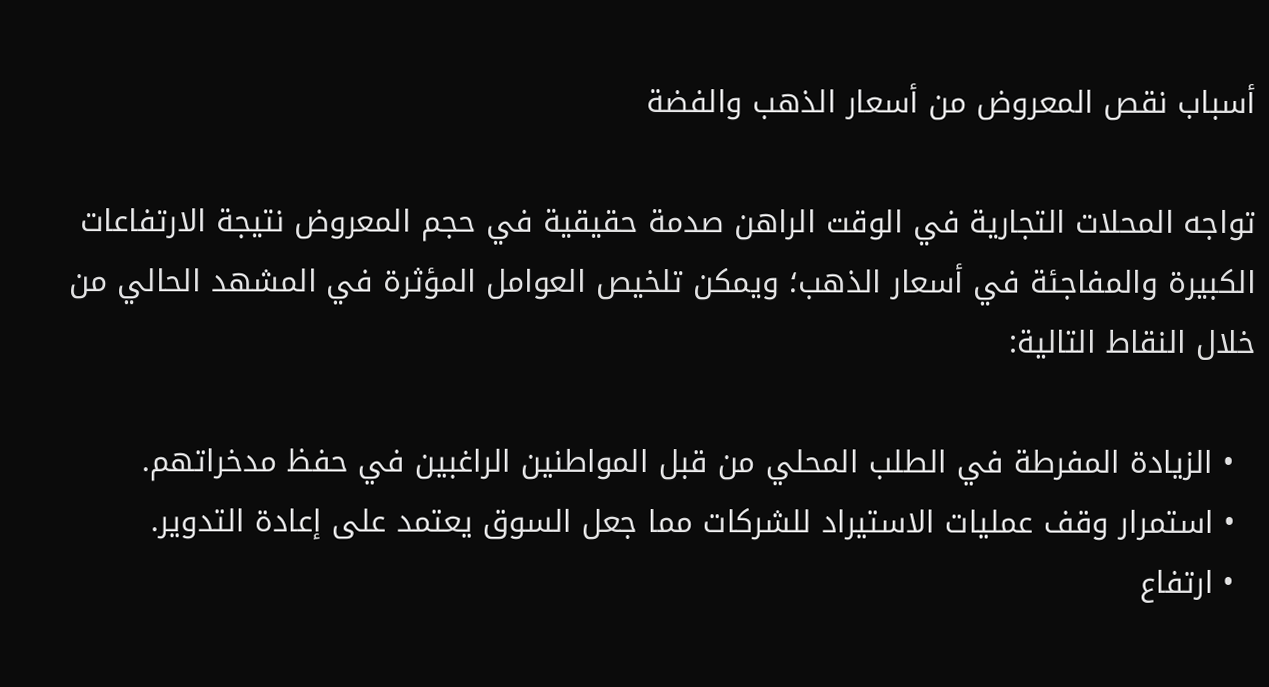أسباب نقص المعروض من أسعار الذهب والفضة

تواجه المحلات التجارية في الوقت الراهن صدمة حقيقية في حجم المعروض نتيجة الارتفاعات الكبيرة والمفاجئة في أسعار الذهب؛ ويمكن تلخيص العوامل المؤثرة في المشهد الحالي من خلال النقاط التالية:

  • الزيادة المفرطة في الطلب المحلي من قبل المواطنين الراغبين في حفظ مدخراتهم.
  • استمرار وقف عمليات الاستيراد للشركات مما جعل السوق يعتمد على إعادة التدوير.
  • ارتفاع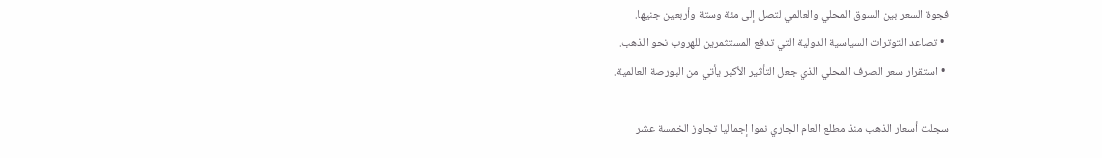فجوة السعر بين السوق المحلي والعالمي لتصل إلى مئة وستة وأربعين جنيها.
  • تصاعد التوترات السياسية الدولية التي تدفع المستثمرين للهروب نحو الذهب.
  • استقرار سعر الصرف المحلي الذي جعل التأثير الأكبر يأتي من البورصة العالمية.

سجلت أسعار الذهب منذ مطلع العام الجاري نموا إجماليا تجاوز الخمسة عشر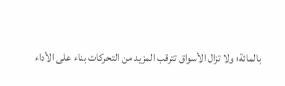بالمائة؛ ولا تزال الأسواق تترقب المزيد من التحركات بناء على الأداء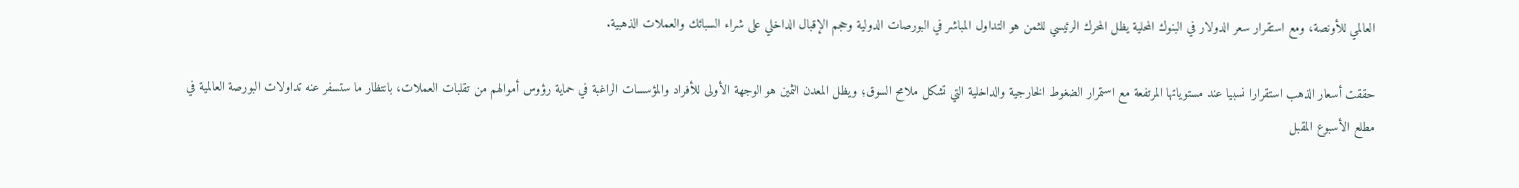العالمي للأونصة، ومع استقرار سعر الدولار في البنوك المحلية يظل المحرك الرئيسي للثمن هو التداول المباشر في البورصات الدولية وحجم الإقبال الداخلي على شراء السبائك والعملات الذهبية.

حققت أسعار الذهب استقرارا نسبيا عند مستوياتها المرتفعة مع استمرار الضغوط الخارجية والداخلية التي تشكل ملامح السوق؛ ويظل المعدن الثمين هو الوجهة الأولى للأفراد والمؤسسات الراغبة في حماية رؤوس أموالهم من تقلبات العملات، بانتظار ما ستسفر عنه تداولات البورصة العالمية في مطلع الأسبوع المقبل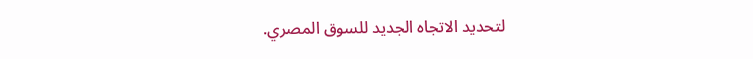لتحديد الاتجاه الجديد للسوق المصري.